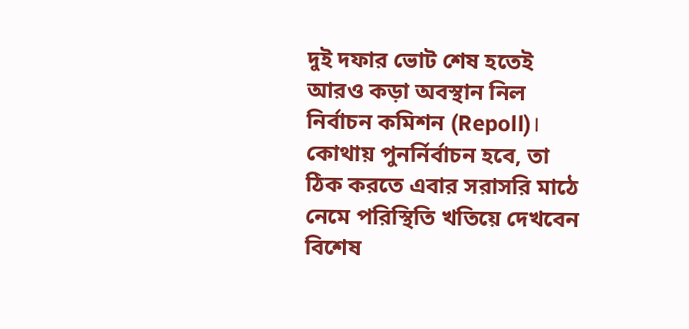দুই দফার ভোট শেষ হতেই আরও কড়া অবস্থান নিল নির্বাচন কমিশন (Repoll)। কোথায় পুনর্নির্বাচন হবে, তা ঠিক করতে এবার সরাসরি মাঠে নেমে পরিস্থিতি খতিয়ে দেখবেন বিশেষ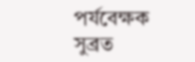পর্যবেক্ষক সুব্রত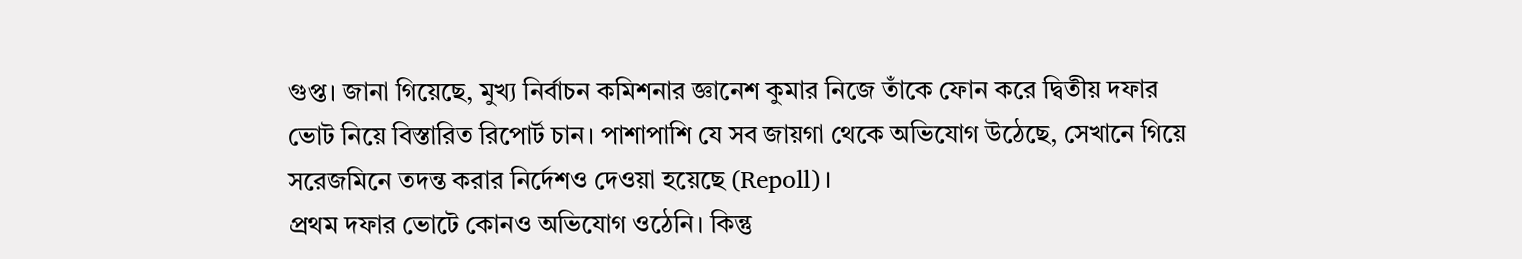গুপ্ত। জানা গিয়েছে, মুখ্য নির্বাচন কমিশনার জ্ঞানেশ কুমার নিজে তাঁকে ফোন করে দ্বিতীয় দফার ভোট নিয়ে বিস্তারিত রিপোর্ট চান। পাশাপাশি যে সব জায়গা থেকে অভিযোগ উঠেছে, সেখানে গিয়ে সরেজমিনে তদন্ত করার নির্দেশও দেওয়া হয়েছে (Repoll)।
প্রথম দফার ভোটে কোনও অভিযোগ ওঠেনি। কিন্তু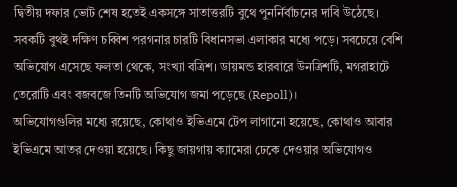দ্বিতীয় দফার ভোট শেষ হতেই একসঙ্গে সাতাত্তরটি বুথে পুনর্নির্বাচনের দাবি উঠেছে। সবকটি বুথই দক্ষিণ চব্বিশ পরগনার চারটি বিধানসভা এলাকার মধ্যে পড়ে। সবচেয়ে বেশি অভিযোগ এসেছে ফলতা থেকে, সংখ্যা বত্রিশ। ডায়মন্ড হারবারে উনত্রিশটি, মগরাহাটে তেরোটি এবং বজবজে তিনটি অভিযোগ জমা পড়েছে (Repoll)।
অভিযোগগুলির মধ্যে রয়েছে, কোথাও ইভিএমে টেপ লাগানো হয়েছে, কোথাও আবার ইভিএমে আতর দেওয়া হয়েছে। কিছু জায়গায় ক্যামেরা ঢেকে দেওয়ার অভিযোগও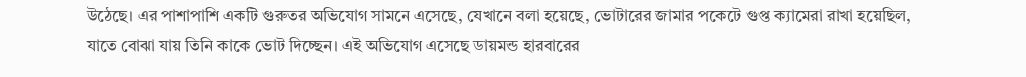উঠেছে। এর পাশাপাশি একটি গুরুতর অভিযোগ সামনে এসেছে, যেখানে বলা হয়েছে, ভোটারের জামার পকেটে গুপ্ত ক্যামেরা রাখা হয়েছিল, যাতে বোঝা যায় তিনি কাকে ভোট দিচ্ছেন। এই অভিযোগ এসেছে ডায়মন্ড হারবারের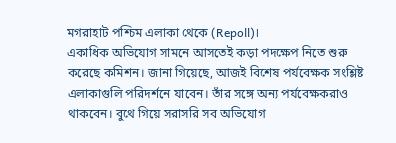মগরাহাট পশ্চিম এলাকা থেকে (Repoll)।
একাধিক অভিযোগ সামনে আসতেই কড়া পদক্ষেপ নিতে শুরু করেছে কমিশন। জানা গিয়েছে, আজই বিশেষ পর্যবেক্ষক সংশ্লিষ্ট এলাকাগুলি পরিদর্শনে যাবেন। তাঁর সঙ্গে অন্য পর্যবেক্ষকরাও থাকবেন। বুথে গিয়ে সরাসরি সব অভিযোগ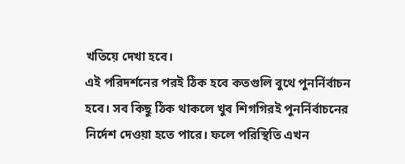খতিয়ে দেখা হবে।
এই পরিদর্শনের পরই ঠিক হবে কতগুলি বুথে পুনর্নির্বাচন হবে। সব কিছু ঠিক থাকলে খুব শিগগিরই পুনর্নির্বাচনের নির্দেশ দেওয়া হতে পারে। ফলে পরিস্থিতি এখন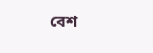বেশ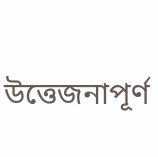উত্তেজনাপূর্ণ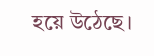হয়ে উঠেছে।